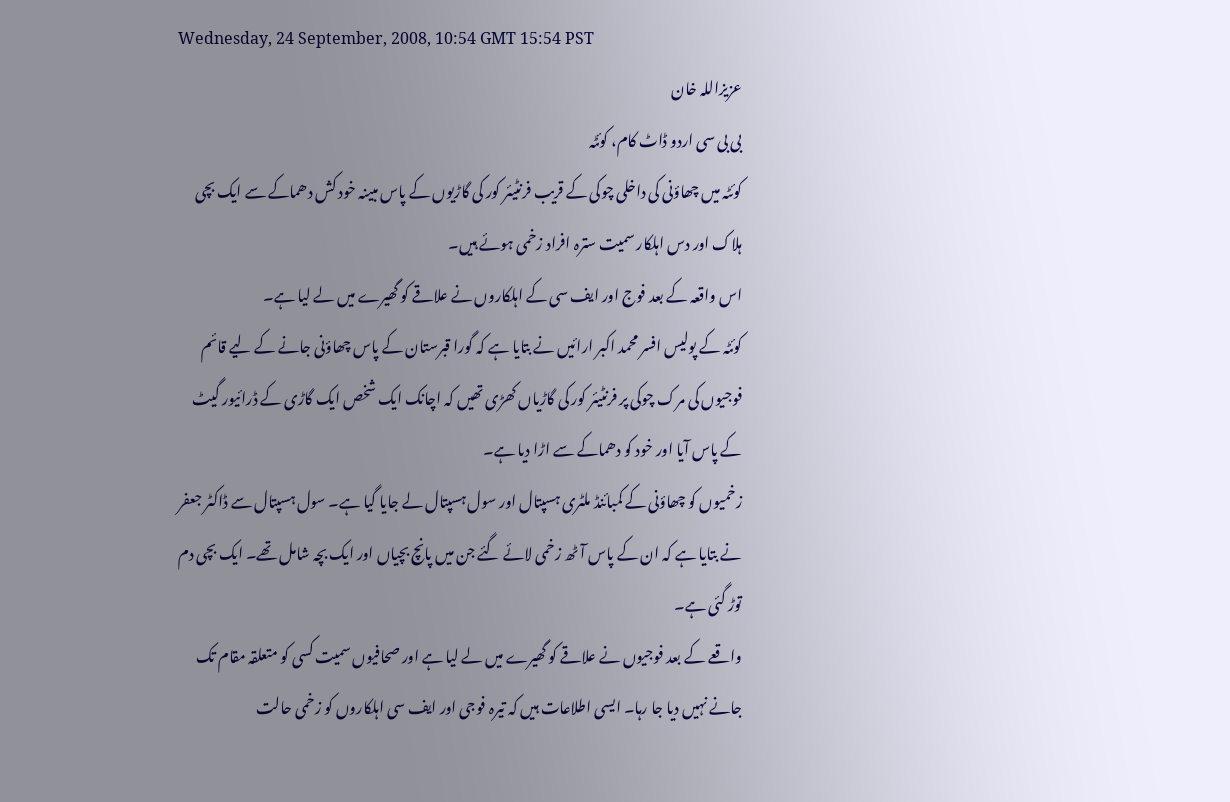Wednesday, 24 September, 2008, 10:54 GMT 15:54 PST
عزیزاللہ خان
بی بی سی اردو ڈاٹ کام، کوئٹہ
کوئٹہ میں چھاؤنی کی داخلی چوکی کے قریب فرنٹیئر کور کی گاڑیوں کے پاس مبینہ خود کش دھماکے سے ایک بچی ہلاک اور دس اہلکار سمیت سترہ افراد زخمی ہوئے ہیں۔
اس واقعہ کے بعد فوج اور ایف سی کے اہلکاروں نے علاقے کو گھیرے میں لے لیا ہے۔
کوئٹہ کے پولیس افسر محمد اکبر ارائیں نے بتایا ہے کہ گورا قبرستان کے پاس چھاؤنی جانے کے لیے قائم فوجیوں کی مرک چوکی پر فرنٹیئر کور کی گاڑیاں کھڑی تھیں کہ اچانک ایک شخص ایک گاڑی کے ڈرائیور گیٹ کے پاس آیا اور خود کو دھماکے سے اڑا دیا ہے۔
زخمیوں کو چھاؤنی کے کمبائنڈ ملٹری ہسپتال اور سول ہسپتال لے جایا گیا ہے۔ سول ہسپتال سے ڈاکٹر جعفر نے بتایا ہے کہ ان کے پاس آٹھ زخمی لائے گئے جن میں پانچ بچیاں اور ایک بچہ شامل تھے۔ ایک بچی دم توڑ گئی ہے۔
واقعے کے بعد فوجیوں نے علاقے کو گھیرے میں لے لیا ہے اور صحافیوں سمیت کسی کو متعلقہ مقام تک جانے نہیں دیا جا رہا۔ ایسی اطلاعات ہیں کہ تیرہ فوجی اور ایف سی اہلکاروں کو زخمی حالت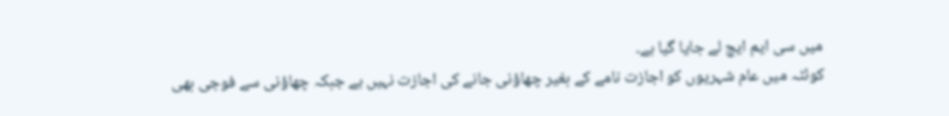میں سی ایم ایچ لے جایا گیا ہے۔
کوئٹہ میں عام شہریوں کو اجازت نامے کے بغیر چھاؤنی جانے کی اجازت نہیں ہے جبکہ چھاؤنی سے فوجی بھی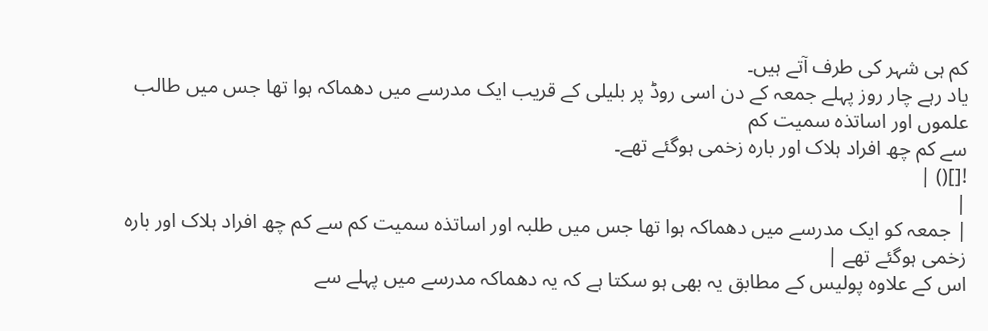کم ہی شہر کی طرف آتے ہیں۔
یاد رہے چار روز پہلے جمعہ کے دن اسی روڈ پر بلیلی کے قریب ایک مدرسے میں دھماکہ ہوا تھا جس میں طالب علموں اور اساتذہ سمیت کم
سے کم چھ افراد ہلاک اور بارہ زخمی ہوگئے تھے۔
![]() |
|
| جمعہ کو ایک مدرسے میں دھماکہ ہوا تھا جس میں طلبہ اور اساتذہ سمیت کم سے کم چھ افراد ہلاک اور بارہ زخمی ہوگئے تھے |
اس کے علاوہ پولیس کے مطابق یہ بھی ہو سکتا ہے کہ یہ دھماکہ مدرسے میں پہلے سے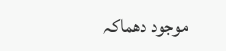موجود دھماکہ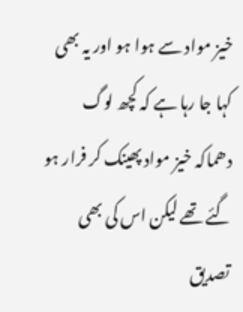خیز مواد سے ہوا ہو اور یہ بھی کہا جا رہا ہے کہ کچھ لوگ دھماکہ خیز مواد پھینک کر فرار ہو گئے تھے لیکن اس کی بھی تصدیق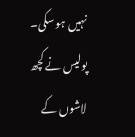نہیں ہو سکی۔
پولیس نے کچھ لاشوں کے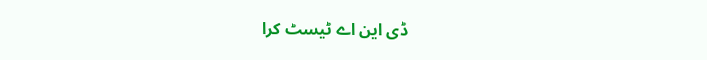ڈی این اے ٹیسٹ کرا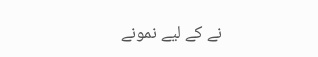نے کے لیے نمونے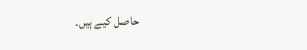حاصل کیے ہیں۔